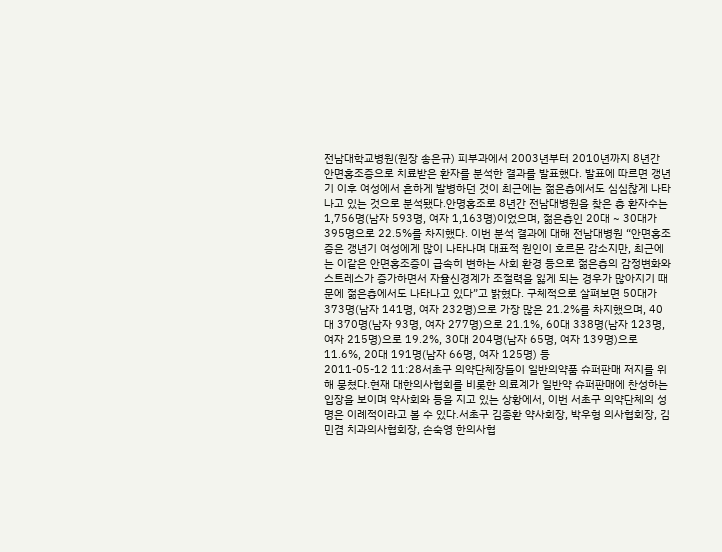전남대학교병원(원장 송은규) 피부과에서 2003년부터 2010년까지 8년간 안면홍조증으로 치료받은 환자를 분석한 결과를 발표했다. 발표에 따르면 갱년기 이후 여성에서 흔하게 발병하던 것이 최근에는 젊은층에서도 심심찮게 나타나고 있는 것으로 분석됐다.안명홍조로 8년간 전남대병원을 찾은 총 환자수는 1,756명(남자 593명, 여자 1,163명)이었으며, 젊은층인 20대 ~ 30대가 395명으로 22.5%를 차지했다. 이번 분석 결과에 대해 전남대병원 “안면홍조증은 갱년기 여성에게 많이 나타나며 대표적 원인이 호르몬 감소지만, 최근에는 이같은 안면홍조증이 급속히 변하는 사회 환경 등으로 젊은층의 감정변화와 스트레스가 증가하면서 자율신경계가 조절력을 잃게 되는 경우가 많아지기 때문에 젊은층에서도 나타나고 있다”고 밝혔다. 구체적으로 살펴보면 50대가 373명(남자 141명, 여자 232명)으로 가장 많은 21.2%를 차지했으며, 40대 370명(남자 93명, 여자 277명)으로 21.1%, 60대 338명(남자 123명, 여자 215명)으로 19.2%, 30대 204명(남자 65명, 여자 139명)으로 11.6%, 20대 191명(남자 66명, 여자 125명) 등
2011-05-12 11:28서초구 의약단체장들이 일반의약품 슈퍼판매 저지를 위해 뭉쳤다.현재 대한의사협회를 비롯한 의료계가 일반약 슈퍼판매에 찬성하는 입장을 보이며 약사회와 등을 지고 있는 상황에서, 이번 서초구 의약단체의 성명은 이례적이라고 볼 수 있다.서초구 김종환 약사회장, 박우형 의사협회장, 김민겸 치과의사협회장, 손숙영 한의사협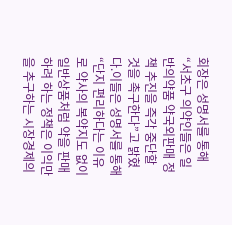회장은 성명서를 통해 “서초구 의약인들은 일반의약품 약국외판매 정책 추진을 즉각 중단할 것을 촉구한다”고 밝혔다.이들은 성명서를 통해 “단지 편리하다는 이유로 약사의 복약지도 없이 일반상품처럼 약을 판매하려 하는 정책은 이익만을 추구하는 시장경제의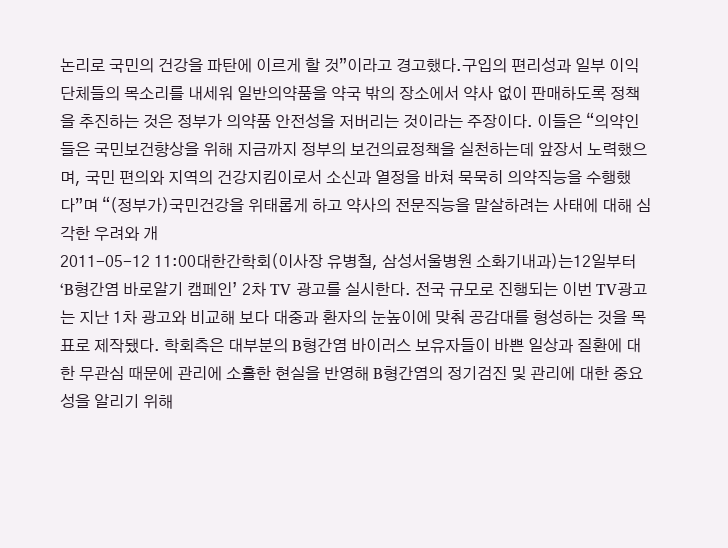논리로 국민의 건강을 파탄에 이르게 할 것”이라고 경고했다.구입의 편리성과 일부 이익단체들의 목소리를 내세워 일반의약품을 약국 밖의 장소에서 약사 없이 판매하도록 정책을 추진하는 것은 정부가 의약품 안전성을 저버리는 것이라는 주장이다. 이들은 “의약인들은 국민보건향상을 위해 지금까지 정부의 보건의료정책을 실천하는데 앞장서 노력했으며, 국민 편의와 지역의 건강지킴이로서 소신과 열정을 바쳐 묵묵히 의약직능을 수행했다”며 “(정부가)국민건강을 위태롭게 하고 약사의 전문직능을 말살하려는 사태에 대해 심각한 우려와 개
2011-05-12 11:00대한간학회(이사장 유병철, 삼성서울병원 소화기내과)는12일부터 ‘B형간염 바로알기 캠페인’ 2차 TV 광고를 실시한다. 전국 규모로 진행되는 이번 TV광고는 지난 1차 광고와 비교해 보다 대중과 환자의 눈높이에 맞춰 공감대를 형성하는 것을 목표로 제작됐다. 학회측은 대부분의 B형간염 바이러스 보유자들이 바쁜 일상과 질환에 대한 무관심 때문에 관리에 소홀한 현실을 반영해 B형간염의 정기검진 및 관리에 대한 중요성을 알리기 위해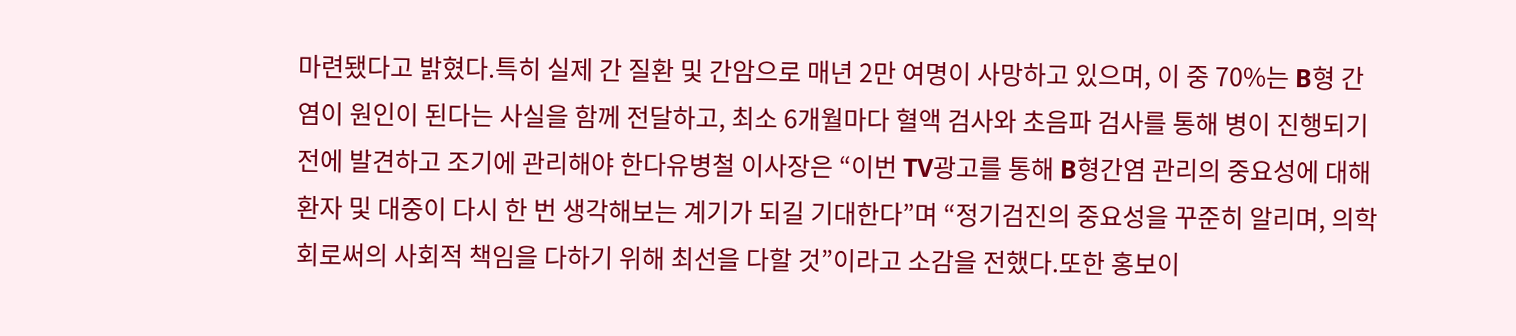마련됐다고 밝혔다.특히 실제 간 질환 및 간암으로 매년 2만 여명이 사망하고 있으며, 이 중 70%는 B형 간염이 원인이 된다는 사실을 함께 전달하고, 최소 6개월마다 혈액 검사와 초음파 검사를 통해 병이 진행되기 전에 발견하고 조기에 관리해야 한다유병철 이사장은 “이번 TV광고를 통해 B형간염 관리의 중요성에 대해 환자 및 대중이 다시 한 번 생각해보는 계기가 되길 기대한다”며 “정기검진의 중요성을 꾸준히 알리며, 의학회로써의 사회적 책임을 다하기 위해 최선을 다할 것”이라고 소감을 전했다.또한 홍보이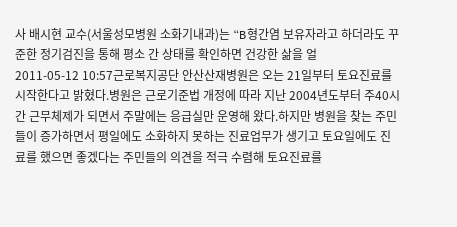사 배시현 교수(서울성모병원 소화기내과)는 “B형간염 보유자라고 하더라도 꾸준한 정기검진을 통해 평소 간 상태를 확인하면 건강한 삶을 얼
2011-05-12 10:57근로복지공단 안산산재병원은 오는 21일부터 토요진료를 시작한다고 밝혔다.병원은 근로기준법 개정에 따라 지난 2004년도부터 주40시간 근무체제가 되면서 주말에는 응급실만 운영해 왔다.하지만 병원을 찾는 주민들이 증가하면서 평일에도 소화하지 못하는 진료업무가 생기고 토요일에도 진료를 했으면 좋겠다는 주민들의 의견을 적극 수렴해 토요진료를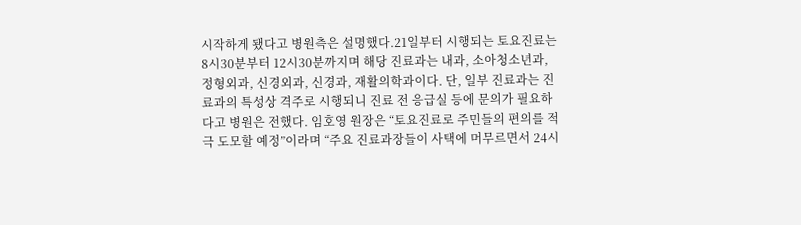시작하게 됐다고 병원측은 설명했다.21일부터 시행되는 토요진료는 8시30분부터 12시30분까지며 해당 진료과는 내과, 소아청소년과, 정형외과, 신경외과, 신경과, 재활의학과이다. 단, 일부 진료과는 진료과의 특성상 격주로 시행되니 진료 전 응급실 등에 문의가 필요하다고 병원은 전했다. 임호영 원장은 “토요진료로 주민들의 편의를 적극 도모할 예정”이라며 “주요 진료과장들이 사택에 머무르면서 24시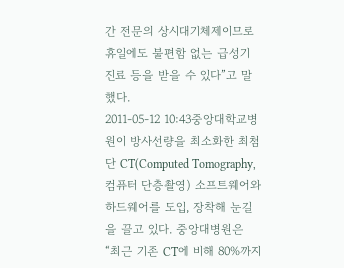간 전문의 상시대기체제이므로 휴일에도 불편함 없는 급성기 진료 등을 받을 수 있다”고 말했다.
2011-05-12 10:43중앙대학교병원이 방사선량을 최소화한 최첨단 CT(Computed Tomography, 컴퓨터 단층촬영) 소프트웨어와 하드웨어를 도입, 장착해 눈길을 끌고 있다. 중앙대병원은 “최근 기존 CT에 비해 80%까지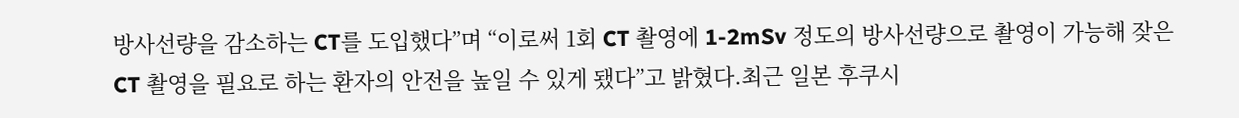방사선량을 감소하는 CT를 도입했다”며 “이로써 1회 CT 촬영에 1-2mSv 정도의 방사선량으로 촬영이 가능해 잦은 CT 촬영을 필요로 하는 환자의 안전을 높일 수 있게 됐다”고 밝혔다.최근 일본 후쿠시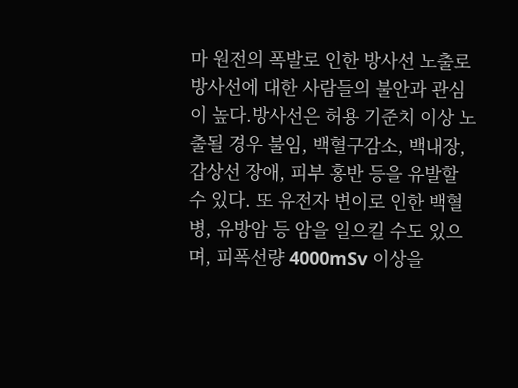마 원전의 폭발로 인한 방사선 노출로 방사선에 대한 사람들의 불안과 관심이 높다.방사선은 허용 기준치 이상 노출될 경우 불임, 백혈구감소, 백내장, 갑상선 장애, 피부 홍반 등을 유발할 수 있다. 또 유전자 변이로 인한 백혈병, 유방암 등 암을 일으킬 수도 있으며, 피폭선량 4000mSv 이상을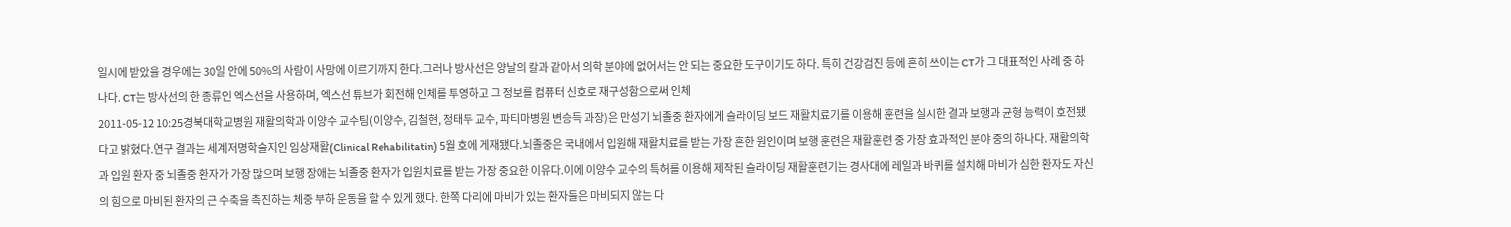일시에 받았을 경우에는 30일 안에 50%의 사람이 사망에 이르기까지 한다.그러나 방사선은 양날의 칼과 같아서 의학 분야에 없어서는 안 되는 중요한 도구이기도 하다. 특히 건강검진 등에 흔히 쓰이는 CT가 그 대표적인 사례 중 하나다. CT는 방사선의 한 종류인 엑스선을 사용하며, 엑스선 튜브가 회전해 인체를 투영하고 그 정보를 컴퓨터 신호로 재구성함으로써 인체
2011-05-12 10:25경북대학교병원 재활의학과 이양수 교수팀(이양수, 김철현, 정태두 교수, 파티마병원 변승득 과장)은 만성기 뇌졸중 환자에게 슬라이딩 보드 재활치료기를 이용해 훈련을 실시한 결과 보행과 균형 능력이 호전됐다고 밝혔다.연구 결과는 세계저명학술지인 임상재활(Clinical Rehabilitatin) 5월 호에 게재됐다.뇌졸중은 국내에서 입원해 재활치료를 받는 가장 흔한 원인이며 보행 훈련은 재활훈련 중 가장 효과적인 분야 중의 하나다. 재활의학과 입원 환자 중 뇌졸중 환자가 가장 많으며 보행 장애는 뇌졸중 환자가 입원치료를 받는 가장 중요한 이유다.이에 이양수 교수의 특허를 이용해 제작된 슬라이딩 재활훈련기는 경사대에 레일과 바퀴를 설치해 마비가 심한 환자도 자신의 힘으로 마비된 환자의 근 수축을 촉진하는 체중 부하 운동을 할 수 있게 했다. 한쪽 다리에 마비가 있는 환자들은 마비되지 않는 다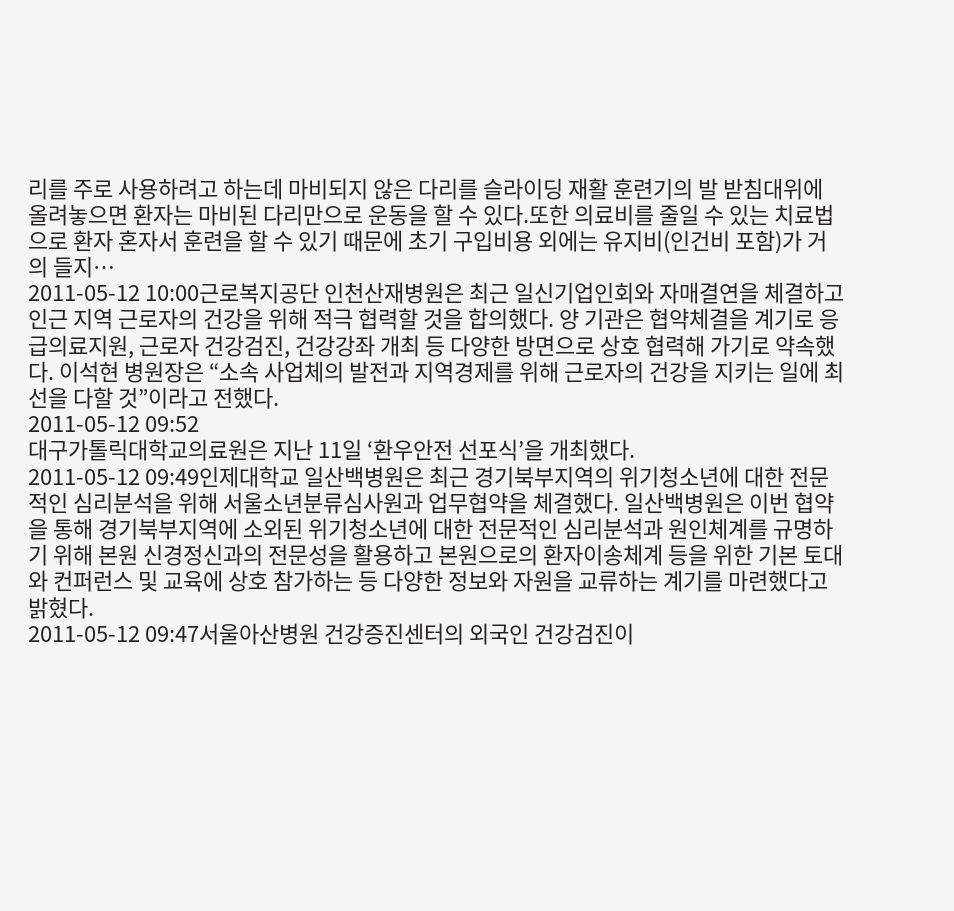리를 주로 사용하려고 하는데 마비되지 않은 다리를 슬라이딩 재활 훈련기의 발 받침대위에 올려놓으면 환자는 마비된 다리만으로 운동을 할 수 있다.또한 의료비를 줄일 수 있는 치료법으로 환자 혼자서 훈련을 할 수 있기 때문에 초기 구입비용 외에는 유지비(인건비 포함)가 거의 들지…
2011-05-12 10:00근로복지공단 인천산재병원은 최근 일신기업인회와 자매결연을 체결하고 인근 지역 근로자의 건강을 위해 적극 협력할 것을 합의했다. 양 기관은 협약체결을 계기로 응급의료지원, 근로자 건강검진, 건강강좌 개최 등 다양한 방면으로 상호 협력해 가기로 약속했다. 이석현 병원장은 “소속 사업체의 발전과 지역경제를 위해 근로자의 건강을 지키는 일에 최선을 다할 것”이라고 전했다.
2011-05-12 09:52
대구가톨릭대학교의료원은 지난 11일 ‘환우안전 선포식’을 개최했다.
2011-05-12 09:49인제대학교 일산백병원은 최근 경기북부지역의 위기청소년에 대한 전문적인 심리분석을 위해 서울소년분류심사원과 업무협약을 체결했다. 일산백병원은 이번 협약을 통해 경기북부지역에 소외된 위기청소년에 대한 전문적인 심리분석과 원인체계를 규명하기 위해 본원 신경정신과의 전문성을 활용하고 본원으로의 환자이송체계 등을 위한 기본 토대와 컨퍼런스 및 교육에 상호 참가하는 등 다양한 정보와 자원을 교류하는 계기를 마련했다고 밝혔다.
2011-05-12 09:47서울아산병원 건강증진센터의 외국인 건강검진이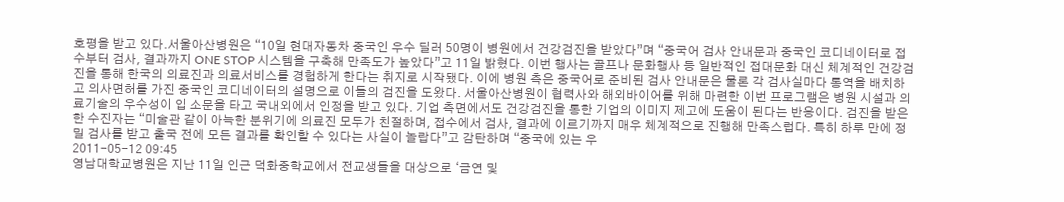호평을 받고 있다.서울아산병원은 “10일 현대자동차 중국인 우수 딜러 50명이 병원에서 건강검진을 받았다”며 “중국어 검사 안내문과 중국인 코디네이터로 접수부터 검사, 결과까지 ONE STOP 시스템을 구축해 만족도가 높았다”고 11일 밝혔다. 이번 행사는 골프나 문화행사 등 일반적인 접대문화 대신 체계적인 건강검진을 통해 한국의 의료진과 의료서비스를 경험하게 한다는 취지로 시작됐다. 이에 병원 측은 중국어로 준비된 검사 안내문은 물론 각 검사실마다 통역을 배치하고 의사면허를 가진 중국인 코디네이터의 설명으로 이들의 검진을 도왔다. 서울아산병원이 협력사와 해외바이어를 위해 마련한 이번 프로그램은 병원 시설과 의료기술의 우수성이 입 소문을 타고 국내외에서 인정을 받고 있다. 기업 측면에서도 건강검진을 통한 기업의 이미지 제고에 도움이 된다는 반응이다. 검진을 받은 한 수진자는 “미술관 같이 아늑한 분위기에 의료진 모두가 친절하며, 접수에서 검사, 결과에 이르기까지 매우 체계적으로 진행해 만족스럽다. 특히 하루 만에 정밀 검사를 받고 출국 전에 모든 결과를 확인할 수 있다는 사실이 놀랍다”고 감탄하며 “중국에 있는 우
2011-05-12 09:45
영남대학교병원은 지난 11일 인근 덕화중학교에서 전교생들을 대상으로 ‘금연 및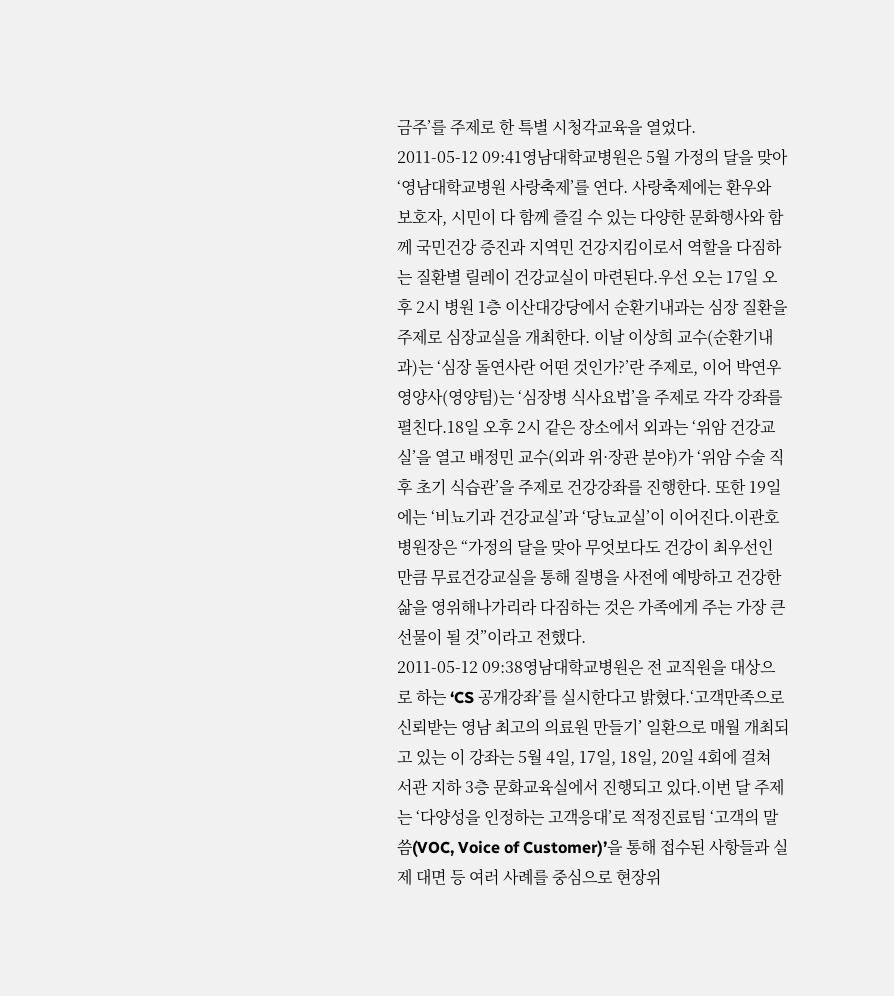금주’를 주제로 한 특별 시청각교육을 열었다.
2011-05-12 09:41영남대학교병원은 5월 가정의 달을 맞아 ‘영남대학교병원 사랑축제’를 연다. 사랑축제에는 환우와 보호자, 시민이 다 함께 즐길 수 있는 다양한 문화행사와 함께 국민건강 증진과 지역민 건강지킴이로서 역할을 다짐하는 질환별 릴레이 건강교실이 마련된다.우선 오는 17일 오후 2시 병원 1층 이산대강당에서 순환기내과는 심장 질환을 주제로 심장교실을 개최한다. 이날 이상희 교수(순환기내과)는 ‘심장 돌연사란 어떤 것인가?’란 주제로, 이어 박연우 영양사(영양팀)는 ‘심장병 식사요법’을 주제로 각각 강좌를 펼친다.18일 오후 2시 같은 장소에서 외과는 ‘위암 건강교실’을 열고 배정민 교수(외과 위·장관 분야)가 ‘위암 수술 직후 초기 식습관’을 주제로 건강강좌를 진행한다. 또한 19일에는 ‘비뇨기과 건강교실’과 ‘당뇨교실’이 이어진다.이관호 병원장은 “가정의 달을 맞아 무엇보다도 건강이 최우선인 만큼 무료건강교실을 통해 질병을 사전에 예방하고 건강한 삶을 영위해나가리라 다짐하는 것은 가족에게 주는 가장 큰 선물이 될 것”이라고 전했다.
2011-05-12 09:38영남대학교병원은 전 교직원을 대상으로 하는 ‘CS 공개강좌’를 실시한다고 밝혔다.‘고객만족으로 신뢰받는 영남 최고의 의료원 만들기’ 일환으로 매월 개최되고 있는 이 강좌는 5월 4일, 17일, 18일, 20일 4회에 걸쳐 서관 지하 3층 문화교육실에서 진행되고 있다.이번 달 주제는 ‘다양성을 인정하는 고객응대’로 적정진료팀 ‘고객의 말씀(VOC, Voice of Customer)’을 통해 접수된 사항들과 실제 대면 등 여러 사례를 중심으로 현장위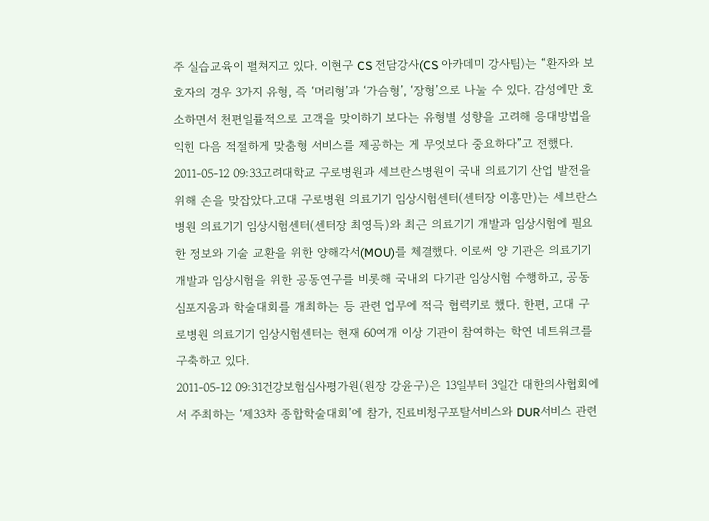주 실습교육이 펼쳐지고 있다. 이현구 CS 전담강사(CS 아카데미 강사팀)는 “환자와 보호자의 경우 3가지 유형, 즉 ‘머리형’과 ‘가슴형’, ‘장형’으로 나눌 수 있다. 감성에만 호소하면서 천편일률적으로 고객을 맞이하기 보다는 유형별 성향을 고려해 응대방법을 익힌 다음 적절하게 맞춤형 서비스를 제공하는 게 무엇보다 중요하다”고 전했다.
2011-05-12 09:33고려대학교 구로병원과 세브란스병원이 국내 의료기기 산업 발전을 위해 손을 맞잡았다.고대 구로병원 의료기기 임상시험센터(센터장 이흥만)는 세브란스병원 의료기기 임상시험센터(센터장 최영득)와 최근 의료기기 개발과 임상시험에 필요한 정보와 기술 교환을 위한 양해각서(MOU)를 체결했다. 이로써 양 기관은 의료기기 개발과 임상시험을 위한 공동연구를 비롯해 국내외 다기관 임상시험 수행하고, 공동 심포지움과 학술대회를 개최하는 등 관련 업무에 적극 협력키로 했다. 한편, 고대 구로병원 의료기기 임상시험센터는 현재 60여개 이상 기관이 참여하는 학연 네트워크를 구축하고 있다.
2011-05-12 09:31건강보험심사평가원(원장 강윤구)은 13일부터 3일간 대한의사협회에서 주최하는 ‘제33차 종합학술대회’에 참가, 진료비청구포탈서비스와 DUR서비스 관련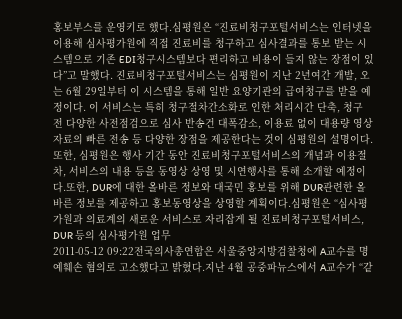홍보부스를 운영키로 했다.심평원은 “진료비청구포털서비스는 인터넷을 이용해 심사평가원에 직접 진료비를 청구하고 심사결과를 통보 받는 시스템으로 기존 EDI청구시스템보다 편리하고 비용이 들지 않는 장점이 있다”고 말했다. 진료비청구포털서비스는 심평원이 지난 2년여간 개발, 오는 6월 29일부터 이 시스템을 통해 일반 요양기관의 급여청구를 받을 예정이다. 이 서비스는 특히 청구절차간소화로 인한 처리시간 단축, 청구 전 다양한 사전점검으로 심사 반송건 대폭감소, 이용료 없이 대용량 영상자료의 빠른 전송 등 다양한 장점을 제공한다는 것이 심평원의 설명이다. 또한, 심평원은 행사 기간 동안 진료비청구포털서비스의 개념과 이용절차, 서비스의 내용 등을 동영상 상영 및 시연행사를 통해 소개할 예정이다.또한, DUR에 대한 올바른 정보와 대국민 홍보를 위해 DUR관련한 올바른 정보를 제공하고 홍보동영상을 상영할 계획이다.심평원은 “심사평가원과 의료계의 새로운 서비스로 자리잡게 될 진료비청구포털서비스, DUR 등의 심사평가원 업무
2011-05-12 09:22전국의사총연합은 서울중앙지방검찰청에 A교수를 명예훼손 혐의로 고소했다고 밝혔다.지난 4월 공중파뉴스에서 A교수가 “같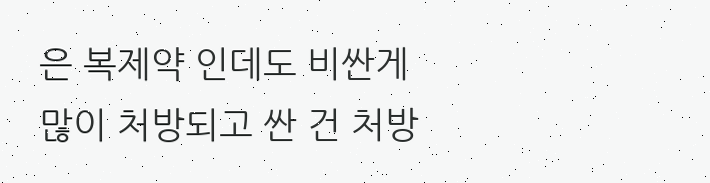은 복제약 인데도 비싼게 많이 처방되고 싼 건 처방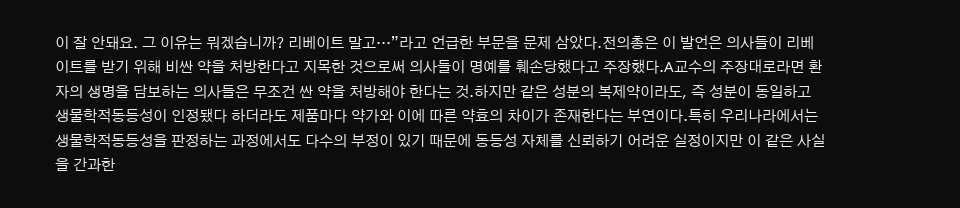이 잘 안돼요. 그 이유는 뭐겠습니까? 리베이트 말고…”라고 언급한 부문을 문제 삼았다.전의총은 이 발언은 의사들이 리베이트를 받기 위해 비싼 약을 처방한다고 지목한 것으로써 의사들이 명예를 훼손당했다고 주장했다.A교수의 주장대로라면 환자의 생명을 담보하는 의사들은 무조건 싼 약을 처방해야 한다는 것.하지만 같은 성분의 복제약이라도, 즉 성분이 동일하고 생물학적동등성이 인정됐다 하더라도 제품마다 약가와 이에 따른 약효의 차이가 존재한다는 부연이다.특히 우리나라에서는 생물학적동등성을 판정하는 과정에서도 다수의 부정이 있기 때문에 동등성 자체를 신뢰하기 어려운 실정이지만 이 같은 사실을 간과한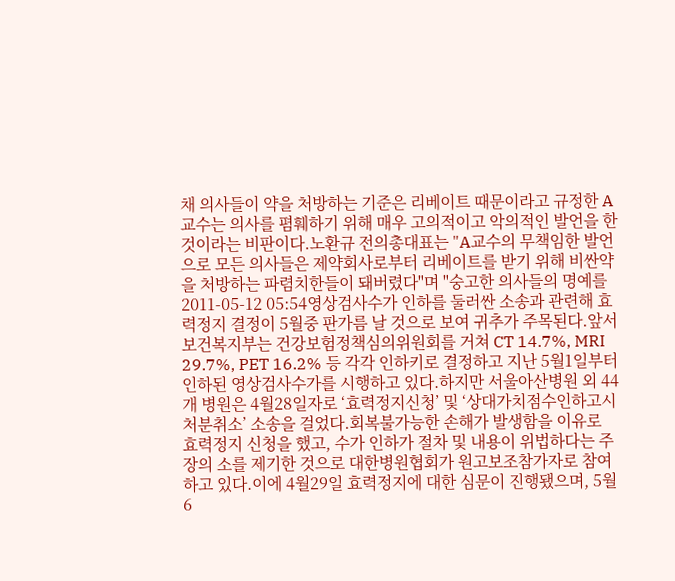채 의사들이 약을 처방하는 기준은 리베이트 때문이라고 규정한 A교수는 의사를 폄훼하기 위해 매우 고의적이고 악의적인 발언을 한 것이라는 비판이다.노환규 전의총대표는 "A교수의 무책임한 발언으로 모든 의사들은 제약회사로부터 리베이트를 받기 위해 비싼약을 처방하는 파렴치한들이 돼버렸다"며 "숭고한 의사들의 명예를
2011-05-12 05:54영상검사수가 인하를 둘러싼 소송과 관련해 효력정지 결정이 5월중 판가름 날 것으로 보여 귀추가 주목된다.앞서 보건복지부는 건강보험정책심의위원회를 거쳐 CT 14.7%, MRI 29.7%, PET 16.2% 등 각각 인하키로 결정하고 지난 5월1일부터 인하된 영상검사수가를 시행하고 있다.하지만 서울아산병원 외 44개 병원은 4월28일자로 ‘효력정지신청’ 및 ‘상대가치점수인하고시처분취소’ 소송을 걸었다.회복불가능한 손해가 발생함을 이유로 효력정지 신청을 했고, 수가 인하가 절차 및 내용이 위법하다는 주장의 소를 제기한 것으로 대한병원협회가 원고보조참가자로 참여하고 있다.이에 4월29일 효력정지에 대한 심문이 진행됐으며, 5월6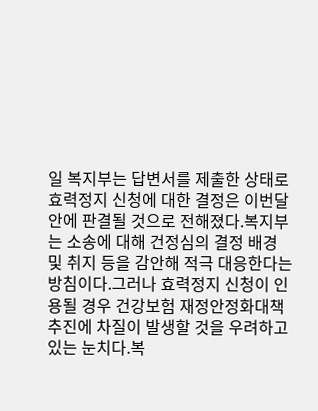일 복지부는 답변서를 제출한 상태로 효력정지 신청에 대한 결정은 이번달 안에 판결될 것으로 전해졌다.복지부는 소송에 대해 건정심의 결정 배경 및 취지 등을 감안해 적극 대응한다는 방침이다.그러나 효력정지 신청이 인용될 경우 건강보험 재정안정화대책 추진에 차질이 발생할 것을 우려하고 있는 눈치다.복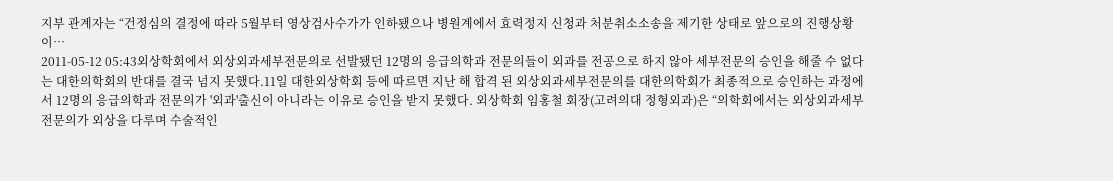지부 관계자는 “건정심의 결정에 따라 5월부터 영상검사수가가 인하됐으나 병원계에서 효력정지 신청과 처분취소소송을 제기한 상태로 앞으로의 진행상황이…
2011-05-12 05:43외상학회에서 외상외과세부전문의로 선발됐던 12명의 응급의학과 전문의들이 외과를 전공으로 하지 않아 세부전문의 승인을 해줄 수 없다는 대한의학회의 반대를 결국 넘지 못했다.11일 대한외상학회 등에 따르면 지난 해 합격 된 외상외과세부전문의를 대한의학회가 최종적으로 승인하는 과정에서 12명의 응급의학과 전문의가 '외과'출신이 아니라는 이유로 승인을 받지 못했다. 외상학회 임홍철 회장(고려의대 정형외과)은 “의학회에서는 외상외과세부전문의가 외상을 다루며 수술적인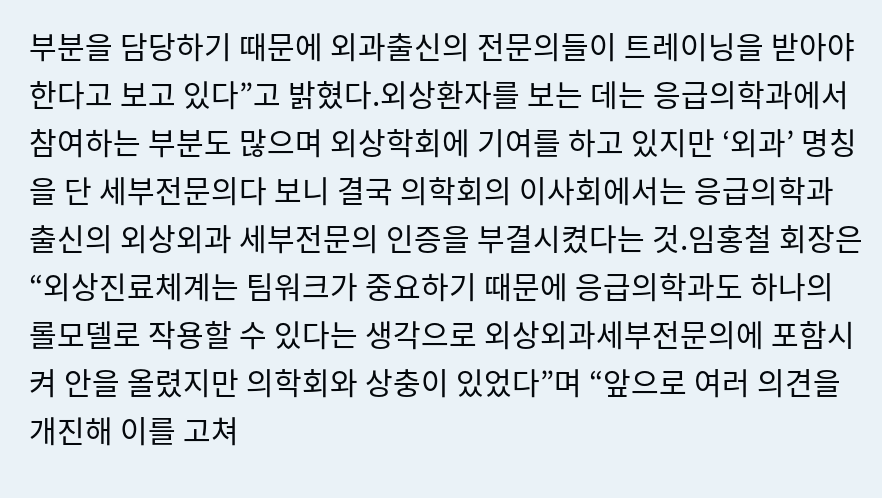부분을 담당하기 때문에 외과출신의 전문의들이 트레이닝을 받아야한다고 보고 있다”고 밝혔다.외상환자를 보는 데는 응급의학과에서 참여하는 부분도 많으며 외상학회에 기여를 하고 있지만 ‘외과’ 명칭을 단 세부전문의다 보니 결국 의학회의 이사회에서는 응급의학과 출신의 외상외과 세부전문의 인증을 부결시켰다는 것.임홍철 회장은 “외상진료체계는 팀워크가 중요하기 때문에 응급의학과도 하나의 롤모델로 작용할 수 있다는 생각으로 외상외과세부전문의에 포함시켜 안을 올렸지만 의학회와 상충이 있었다”며 “앞으로 여러 의견을 개진해 이를 고쳐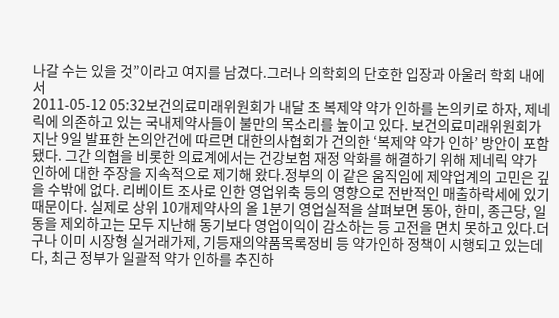나갈 수는 있을 것”이라고 여지를 남겼다.그러나 의학회의 단호한 입장과 아울러 학회 내에서
2011-05-12 05:32보건의료미래위원회가 내달 초 복제약 약가 인하를 논의키로 하자, 제네릭에 의존하고 있는 국내제약사들이 불만의 목소리를 높이고 있다. 보건의료미래위원회가 지난 9일 발표한 논의안건에 따르면 대한의사협회가 건의한 ‘복제약 약가 인하’ 방안이 포함됐다. 그간 의협을 비롯한 의료계에서는 건강보험 재정 악화를 해결하기 위해 제네릭 약가 인하에 대한 주장을 지속적으로 제기해 왔다.정부의 이 같은 움직임에 제약업계의 고민은 깊을 수밖에 없다. 리베이트 조사로 인한 영업위축 등의 영향으로 전반적인 매출하락세에 있기 때문이다. 실제로 상위 10개제약사의 올 1분기 영업실적을 살펴보면 동아, 한미, 종근당, 일동을 제외하고는 모두 지난해 동기보다 영업이익이 감소하는 등 고전을 면치 못하고 있다.더구나 이미 시장형 실거래가제, 기등재의약품목록정비 등 약가인하 정책이 시행되고 있는데다, 최근 정부가 일괄적 약가 인하를 추진하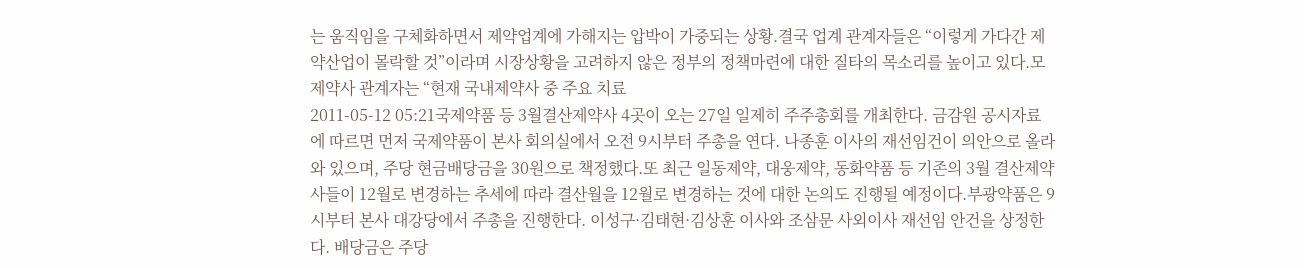는 움직임을 구체화하면서 제약업계에 가해지는 압박이 가중되는 상황.결국 업계 관계자들은 “이렇게 가다간 제약산업이 몰락할 것”이라며 시장상황을 고려하지 않은 정부의 정책마련에 대한 질타의 목소리를 높이고 있다.모 제약사 관계자는 “현재 국내제약사 중 주요 치료
2011-05-12 05:21국제약품 등 3월결산제약사 4곳이 오는 27일 일제히 주주총회를 개최한다. 금감원 공시자료에 따르면 먼저 국제약품이 본사 회의실에서 오전 9시부터 주총을 연다. 나종훈 이사의 재선임건이 의안으로 올라와 있으며, 주당 현금배당금을 30원으로 책정했다.또 최근 일동제약, 대웅제약, 동화약품 등 기존의 3월 결산제약사들이 12월로 변경하는 추세에 따라 결산월을 12월로 변경하는 것에 대한 논의도 진행될 예정이다.부광약품은 9시부터 본사 대강당에서 주총을 진행한다. 이성구·김태현·김상훈 이사와 조삼문 사외이사 재선임 안건을 상정한다. 배당금은 주당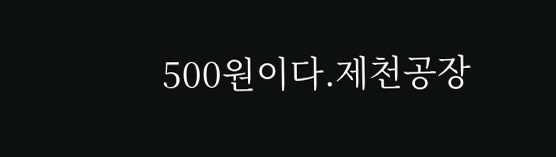500원이다.제천공장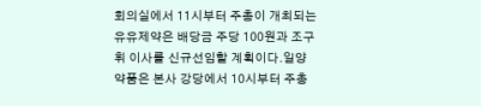회의실에서 11시부터 주총이 개최되는 유유제약은 배당금 주당 100원과 조구휘 이사를 신규선임할 계획이다.일양약품은 본사 강당에서 10시부터 주총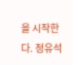을 시작한다. 정유석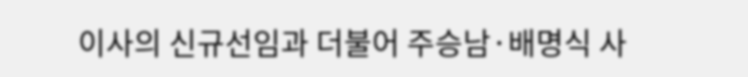이사의 신규선임과 더불어 주승남·배명식 사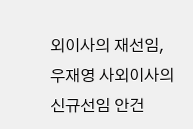외이사의 재선임, 우재영 사외이사의 신규선임 안건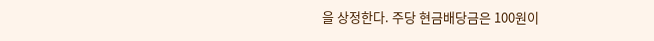을 상정한다. 주당 현금배당금은 100원이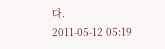다.
2011-05-12 05:19